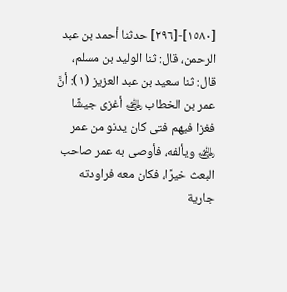[١٥٨٠]-[٢٩٦] حدثنا أحمد بن عبد الرحمن، قال: ثنا الوليد بن مسلم، قال: ثنا سعيد بن عبد العزيز (١): أنَّ عمر بن الخطاب ﵁ أغزى جيشًا فغزا فيهم فتى كان يدنو من عمر ﵁ ويألفه، فأوصى به عمر صاحب البعث خيرًا، فكان معه فراودته جارية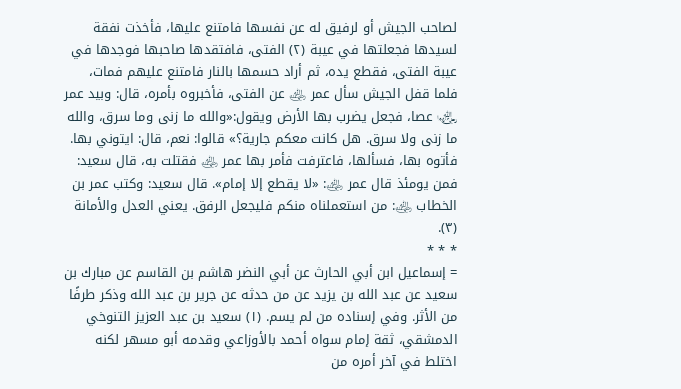لصاحب الجيش أو لرفيق له عن نفسها فامتنع عليها، فأخذت نفقة لسيدها فجعلتها في عيبة (٢) الفتى، فافتقدها صاحبها فوجدها في عيبة الفتى، فقطع يده، ثم أراد حسمها بالنار فامتنع عليهم فمات، فلما قفل الجيش سأل عمر ﵁ عن الفتى، فأخبروه بأمره، قال: وبيد عمر ﵄ عصا، فجعل يضرب بها الأرض ويقول:«والله ما زنى وما سرق، والله ما زنى ولا سرق. هل كانت معكم جارية؟» قالوا: نعم، قال: ايتوني بها. فأتوه بها، فسألها، فاعترفت فأمر بها عمر ﵁ فقتلت به، قال سعيد: فمن يومئذ قال عمر ﵁: «لا يقطع إلا إمام». قال سعيد: وكتب عمر بن الخطاب ﵁: من استعملناه منكم فليجعل الرفق. يعني العدل والأمانة (٣).
* * *
= إسماعيل ابن أبي الحارث عن أبي النضر هاشم بن القاسم عن مبارك بن سعيد عن عبد الله بن يزيد عن من حدثه عن جرير بن عبد الله وذكر طرفًا من الأثر. وفي إسناده من لم يسم. (١) سعيد بن عبد العزيز التنوخي الدمشقي، ثقة إمام سواه أحمد بالأوزاعي وقدمه أبو مسهر لكنه اختلط في آخر أمره من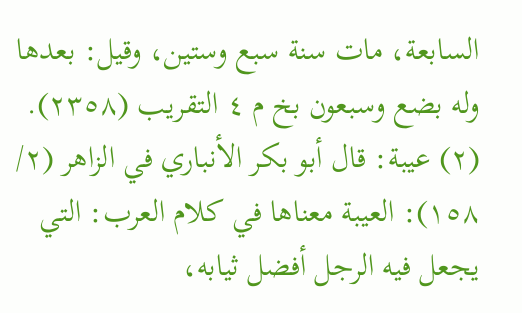السابعة، مات سنة سبع وستين، وقيل: بعدها وله بضع وسبعون بخ م ٤ التقريب (٢٣٥٨). (٢) عيبة: قال أبو بكر الأنباري في الزاهر (٢/ ١٥٨): العيبة معناها في كلام العرب: التي يجعل فيه الرجل أفضل ثيابه،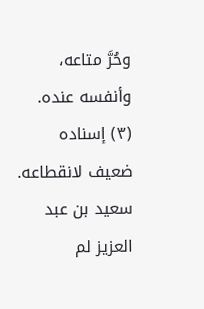وحُرَّ متاعه، وأنفسه عنده. (٣) إسناده ضعيف لانقطاعه. سعيد بن عبد العزيز لم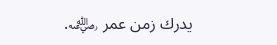يدرك زمن عمر ﵁.